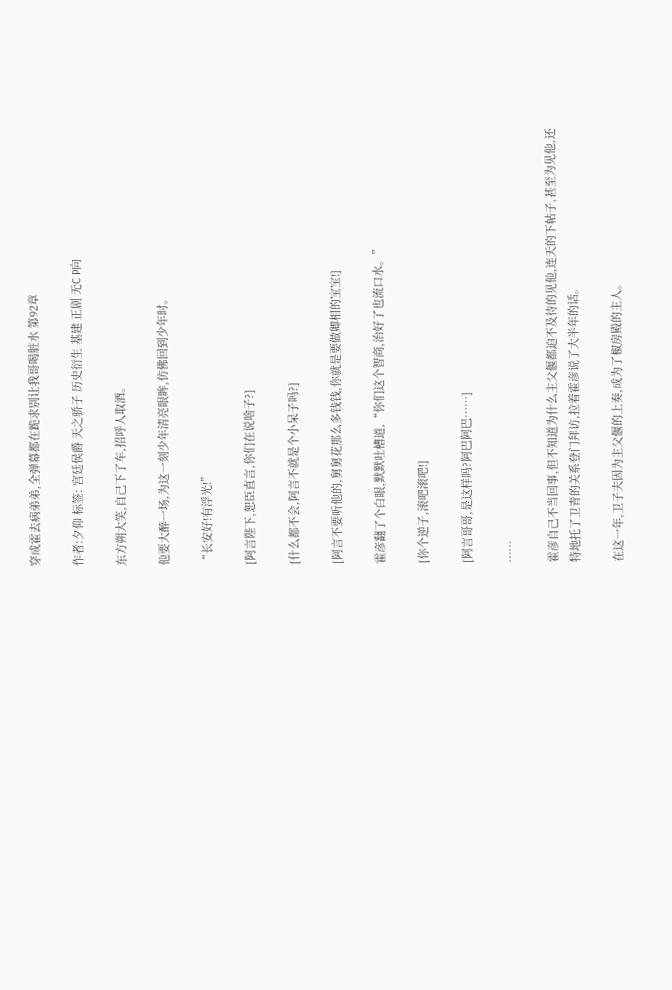穿成霍去病弟弟,全弹幕都在跪求别让我哥喝脏水 第92章

作者:夕仰 标签: 宫廷侯爵 天之骄子 历史衍生 基建 正剧 无C P向

东方朔大笑,自己下了车,招呼人取酒。

他要大醉一场,为这一刻少年清亮眼眸,仿佛回到少年时。

“长安好!有浮光!”

[阿言陛下,恕臣直言,你们在说啥子?]

[什么都不会,阿言不就是个小呆子吗?]

[阿言不要听他的,舅舅花那么多钱钱,你就是要做卿相的宝宝!]

霍彦翻了个白眼,默默吐槽道,“你们这个智商,治好了也流口水。”

[你个逆子,滚吧滚吧!]

[阿言哥哥,是这样吗?阿巴阿巴……]

……

霍彦自己不当回事,但不知道为什么主父偃都迫不及待的见他,连天的下帖子,甚至为见他,还特地托了卫青的关系登门拜访,拉着霍彦说了大半年的话。

在这一年,卫子夫因为主父偃的上奏,成为了椒房殿的主人。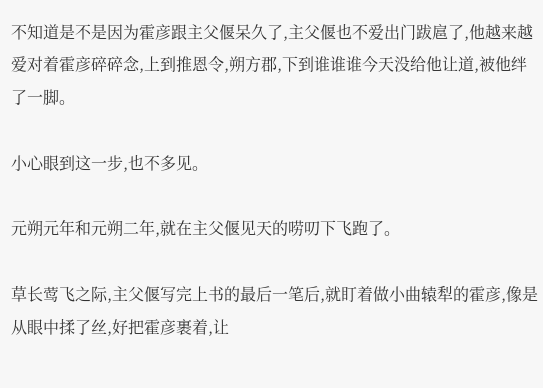不知道是不是因为霍彦跟主父偃呆久了,主父偃也不爱出门跋扈了,他越来越爱对着霍彦碎碎念,上到推恩令,朔方郡,下到谁谁谁今天没给他让道,被他绊了一脚。

小心眼到这一步,也不多见。

元朔元年和元朔二年,就在主父偃见天的唠叨下飞跑了。

草长莺飞之际,主父偃写完上书的最后一笔后,就盯着做小曲辕犁的霍彦,像是从眼中揉了丝,好把霍彦裹着,让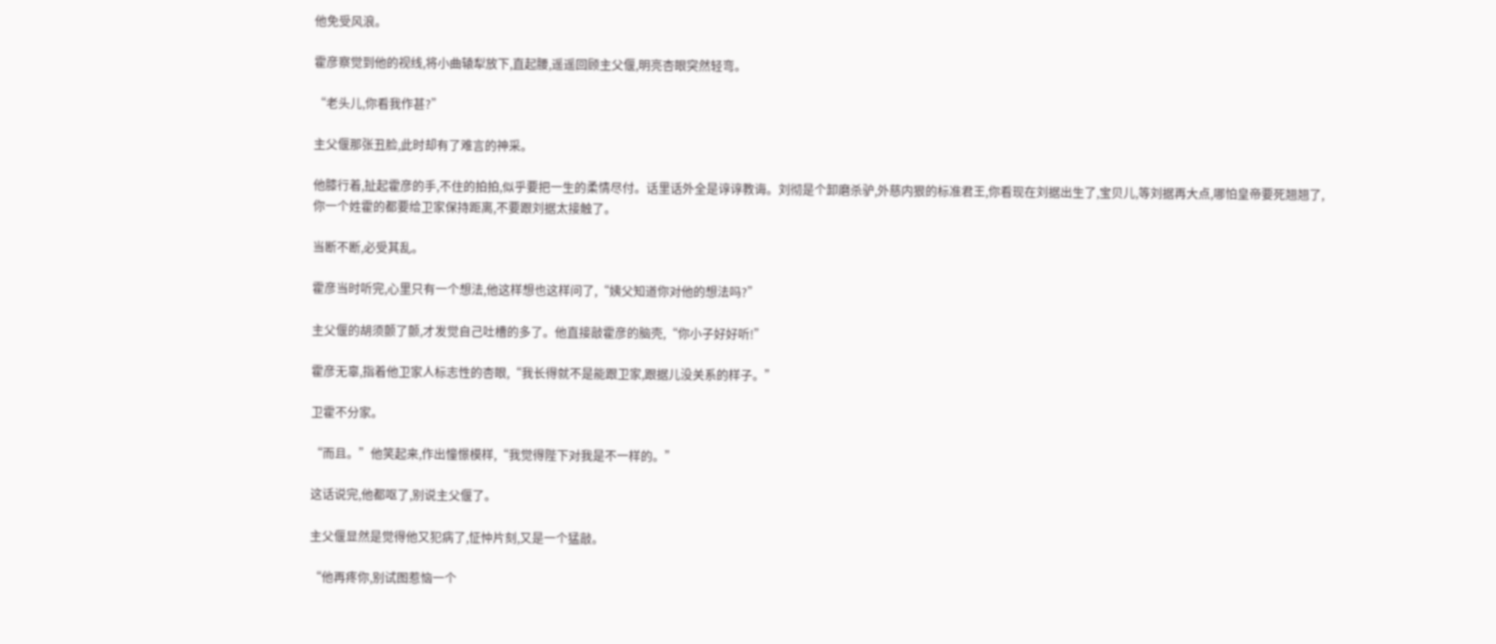他免受风浪。

霍彦察觉到他的视线,将小曲辕犁放下,直起腰,遥遥回顾主父偃,明亮杏眼突然轻弯。

“老头儿,你看我作甚?”

主父偃那张丑脸,此时却有了难言的神采。

他膝行着,扯起霍彦的手,不住的拍拍,似乎要把一生的柔情尽付。话里话外全是谆谆教诲。刘彻是个卸磨杀驴,外慈内狠的标准君王,你看现在刘据出生了,宝贝儿,等刘据再大点,哪怕皇帝要死翘翘了,你一个姓霍的都要给卫家保持距离,不要跟刘据太接触了。

当断不断,必受其乱。

霍彦当时听完,心里只有一个想法,他这样想也这样问了,“姨父知道你对他的想法吗?”

主父偃的胡须颤了颤,才发觉自己吐槽的多了。他直接敲霍彦的脑壳,“你小子好好听!”

霍彦无辜,指着他卫家人标志性的杏眼,“我长得就不是能跟卫家,跟据儿没关系的样子。”

卫霍不分家。

“而且。”他笑起来,作出憧憬模样,“我觉得陛下对我是不一样的。”

这话说完,他都呕了,别说主父偃了。

主父偃显然是觉得他又犯病了,怔忡片刻,又是一个猛敲。

“他再疼你,别试图惹恼一个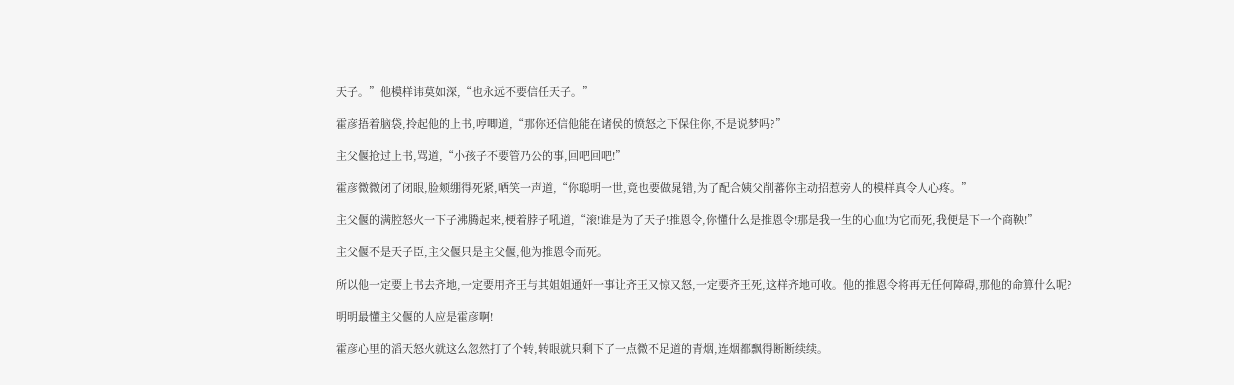天子。”他模样讳莫如深,“也永远不要信任天子。”

霍彦捂着脑袋,拎起他的上书,哼唧道,“那你还信他能在诸侯的愤怒之下保住你,不是说梦吗?”

主父偃抢过上书,骂道,“小孩子不要管乃公的事,回吧回吧!”

霍彦微微闭了闭眼,脸颊绷得死紧,哂笑一声道,“你聪明一世,竟也要做晁错,为了配合姨父削蕃你主动招惹旁人的模样真令人心疼。”

主父偃的满腔怒火一下子沸腾起来,梗着脖子吼道,“滚!谁是为了天子!推恩令,你懂什么是推恩令!那是我一生的心血!为它而死,我便是下一个商鞅!”

主父偃不是天子臣,主父偃只是主父偃,他为推恩令而死。

所以他一定要上书去齐地,一定要用齐王与其姐姐通奸一事让齐王又惊又怒,一定要齐王死,这样齐地可收。他的推恩令将再无任何障碍,那他的命算什么呢?

明明最懂主父偃的人应是霍彦啊!

霍彦心里的滔天怒火就这么忽然打了个转,转眼就只剩下了一点微不足道的青烟,连烟都飘得断断续续。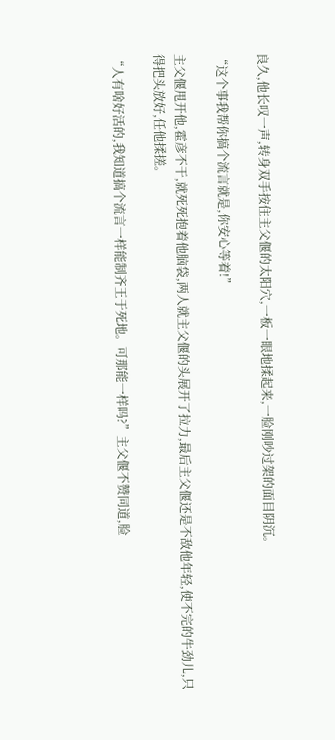良久,他长叹一声,转身双手按住主父偃的太阳穴,一板一眼地揉起来,一脸刚吵过架的面目阴沉。

“这个事我帮你搞个流言就是,你安心等着!”

主父偃甩开他,霍彦不干,就死死抱着他脑袋,两人就主父偃的头展开了拉力,最后主父偃还是不敌他年轻,使不完的牛劲儿,只得把头放好,任他揉搓。

“人有啥好活的,我知道搞个流言一样能制齐王于死地。可那能一样吗?”主父偃不赞同道,脸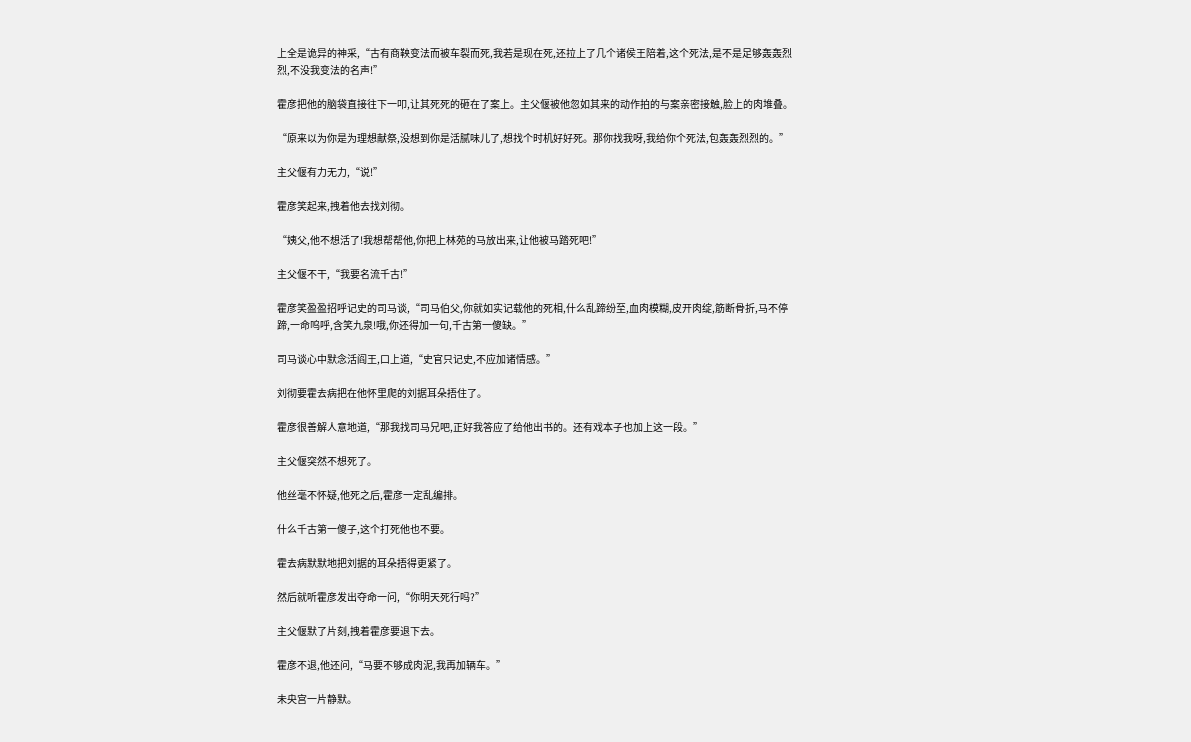上全是诡异的神采,“古有商鞅变法而被车裂而死,我若是现在死,还拉上了几个诸侯王陪着,这个死法,是不是足够轰轰烈烈,不没我变法的名声!”

霍彦把他的脑袋直接往下一叩,让其死死的砸在了案上。主父偃被他忽如其来的动作拍的与案亲密接触,脸上的肉堆叠。

“原来以为你是为理想献祭,没想到你是活腻味儿了,想找个时机好好死。那你找我呀,我给你个死法,包轰轰烈烈的。”

主父偃有力无力,“说!”

霍彦笑起来,拽着他去找刘彻。

“姨父,他不想活了!我想帮帮他,你把上林苑的马放出来,让他被马踏死吧!”

主父偃不干,“我要名流千古!”

霍彦笑盈盈招呼记史的司马谈,“司马伯父,你就如实记载他的死相,什么乱蹄纷至,血肉模糊,皮开肉绽,筋断骨折,马不停蹄,一命呜呼,含笑九泉!哦,你还得加一句,千古第一傻缺。”

司马谈心中默念活阎王,口上道,“史官只记史,不应加诸情感。”

刘彻要霍去病把在他怀里爬的刘据耳朵捂住了。

霍彦很善解人意地道,“那我找司马兄吧,正好我答应了给他出书的。还有戏本子也加上这一段。”

主父偃突然不想死了。

他丝毫不怀疑,他死之后,霍彦一定乱编排。

什么千古第一傻子,这个打死他也不要。

霍去病默默地把刘据的耳朵捂得更紧了。

然后就听霍彦发出夺命一问,“你明天死行吗?”

主父偃默了片刻,拽着霍彦要退下去。

霍彦不退,他还问,“马要不够成肉泥,我再加辆车。”

未央宫一片静默。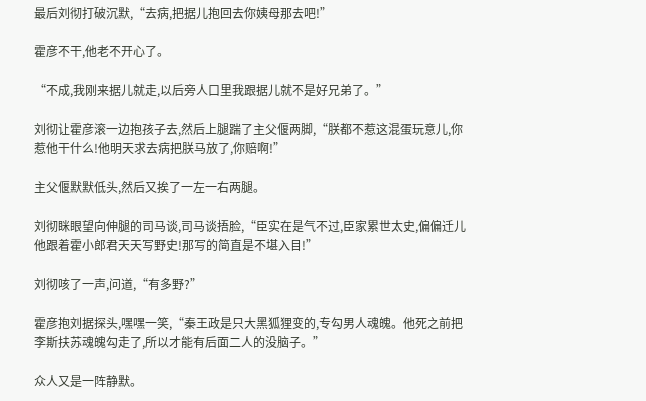最后刘彻打破沉默,“去病,把据儿抱回去你姨母那去吧!”

霍彦不干,他老不开心了。

“不成,我刚来据儿就走,以后旁人口里我跟据儿就不是好兄弟了。”

刘彻让霍彦滚一边抱孩子去,然后上腿踹了主父偃两脚,“朕都不惹这混蛋玩意儿,你惹他干什么!他明天求去病把朕马放了,你赔啊!”

主父偃默默低头,然后又挨了一左一右两腿。

刘彻眯眼望向伸腿的司马谈,司马谈捂脸,“臣实在是气不过,臣家累世太史,偏偏迁儿他跟着霍小郎君天天写野史!那写的简直是不堪入目!”

刘彻咳了一声,问道,“有多野?”

霍彦抱刘据探头,嘿嘿一笑,“秦王政是只大黑狐狸变的,专勾男人魂魄。他死之前把李斯扶苏魂魄勾走了,所以才能有后面二人的没脑子。”

众人又是一阵静默。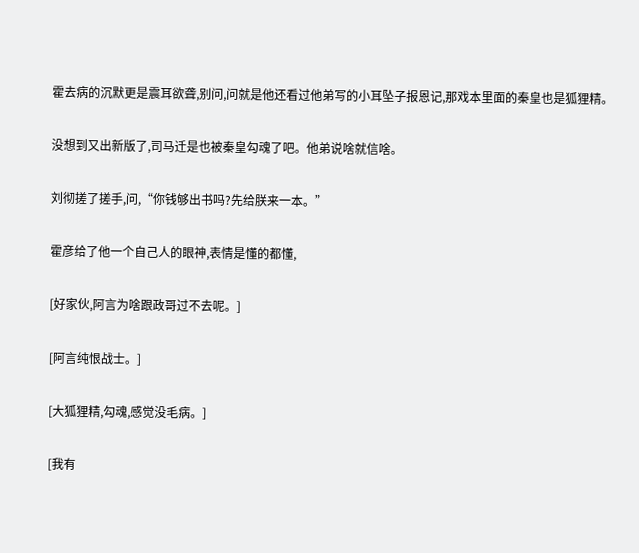霍去病的沉默更是震耳欲聋,别问,问就是他还看过他弟写的小耳坠子报恩记,那戏本里面的秦皇也是狐狸精。

没想到又出新版了,司马迁是也被秦皇勾魂了吧。他弟说啥就信啥。

刘彻搓了搓手,问,“你钱够出书吗?先给朕来一本。”

霍彦给了他一个自己人的眼神,表情是懂的都懂,

[好家伙,阿言为啥跟政哥过不去呢。]

[阿言纯恨战士。]

[大狐狸精,勾魂,感觉没毛病。]

[我有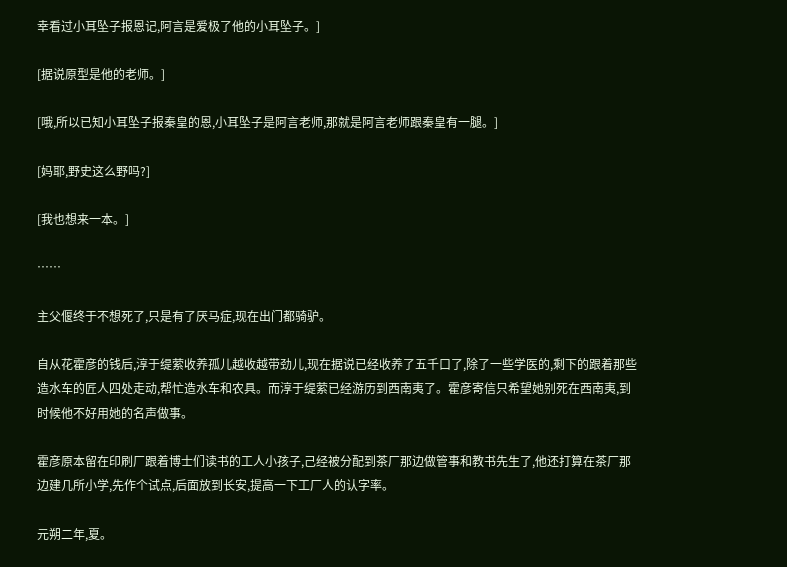幸看过小耳坠子报恩记,阿言是爱极了他的小耳坠子。]

[据说原型是他的老师。]

[哦,所以已知小耳坠子报秦皇的恩,小耳坠子是阿言老师,那就是阿言老师跟秦皇有一腿。]

[妈耶,野史这么野吗?]

[我也想来一本。]

……

主父偃终于不想死了,只是有了厌马症,现在出门都骑驴。

自从花霍彦的钱后,淳于缇萦收养孤儿越收越带劲儿,现在据说已经收养了五千口了,除了一些学医的,剩下的跟着那些造水车的匠人四处走动,帮忙造水车和农具。而淳于缇萦已经游历到西南夷了。霍彦寄信只希望她别死在西南夷,到时候他不好用她的名声做事。

霍彦原本留在印刷厂跟着博士们读书的工人小孩子,己经被分配到茶厂那边做管事和教书先生了,他还打算在茶厂那边建几所小学,先作个试点,后面放到长安,提高一下工厂人的认字率。

元朔二年,夏。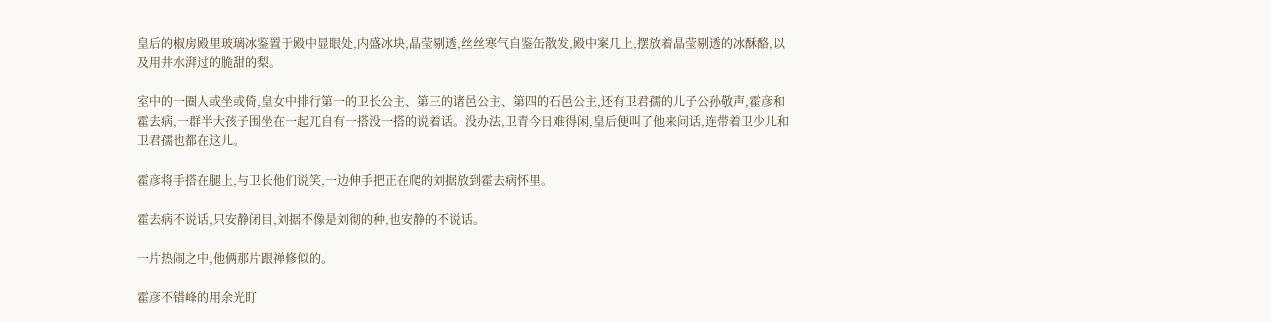皇后的椒房殿里玻璃冰鉴置于殿中显眼处,内盛冰块,晶莹剔透,丝丝寒气自鉴缶散发,殿中案几上,摆放着晶莹剔透的冰酥酪,以及用井水湃过的脆甜的梨。

室中的一圈人或坐或倚,皇女中排行第一的卫长公主、第三的诸邑公主、第四的石邑公主,还有卫君孺的儿子公孙敬声,霍彦和霍去病,一群半大孩子围坐在一起兀自有一搭没一搭的说着话。没办法,卫青今日难得闲,皇后便叫了他来问话,连带着卫少儿和卫君孺也都在这儿。

霍彦将手搭在腿上,与卫长他们说笑,一边伸手把正在爬的刘据放到霍去病怀里。

霍去病不说话,只安静闭目,刘据不像是刘彻的种,也安静的不说话。

一片热闹之中,他俩那片跟禅修似的。

霍彦不错峰的用余光盯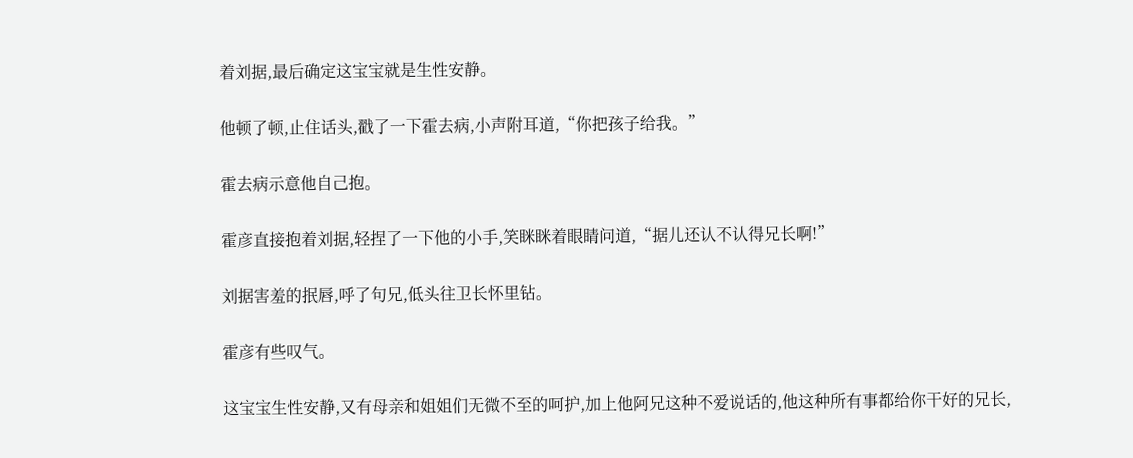着刘据,最后确定这宝宝就是生性安静。

他顿了顿,止住话头,戳了一下霍去病,小声附耳道,“你把孩子给我。”

霍去病示意他自己抱。

霍彦直接抱着刘据,轻捏了一下他的小手,笑眯眯着眼睛问道,“据儿还认不认得兄长啊!”

刘据害羞的抿唇,呼了句兄,低头往卫长怀里钻。

霍彦有些叹气。

这宝宝生性安静,又有母亲和姐姐们无微不至的呵护,加上他阿兄这种不爱说话的,他这种所有事都给你干好的兄长,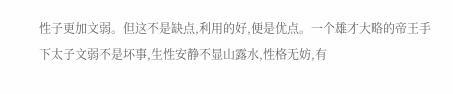性子更加文弱。但这不是缺点,利用的好,便是优点。一个雄才大略的帝王手下太子文弱不是坏事,生性安静不显山露水,性格无妨,有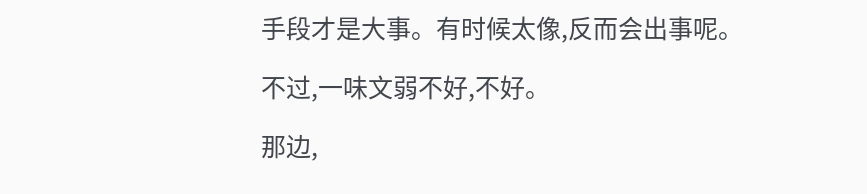手段才是大事。有时候太像,反而会出事呢。

不过,一味文弱不好,不好。

那边,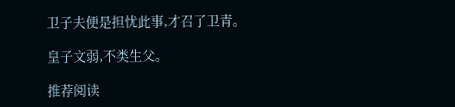卫子夫便是担忧此事,才召了卫青。

皇子文弱,不类生父。

推荐阅读